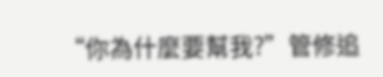“你為什麼要幫我?”管修追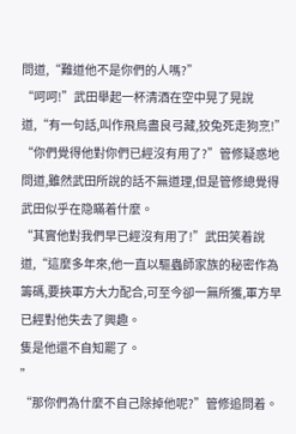問道,“難道他不是你們的人嗎?”
“呵呵!”武田舉起一杯清酒在空中晃了晃說道,“有一句話,叫作飛鳥盡良弓藏,狡兔死走狗烹!”
“你們覺得他對你們已經沒有用了?”管修疑惑地問道,雖然武田所說的話不無道理,但是管修總覺得武田似乎在隐瞞着什麼。
“其實他對我們早已經沒有用了!”武田笑着說道,“這麼多年來,他一直以驅蟲師家族的秘密作為籌碼,要挾軍方大力配合,可至今卻一無所獲,軍方早已經對他失去了興趣。
隻是他還不自知罷了。
”
“那你們為什麼不自己除掉他呢?”管修追問着。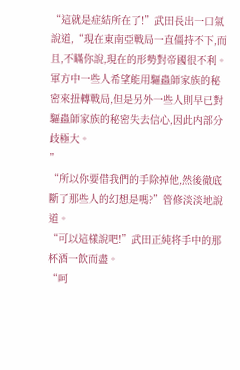“這就是症結所在了!”武田長出一口氣說道,“現在東南亞戰局一直僵持不下,而且,不瞞你說,現在的形勢對帝國很不利。
軍方中一些人希望能用驅蟲師家族的秘密來扭轉戰局,但是另外一些人則早已對驅蟲師家族的秘密失去信心,因此内部分歧極大。
”
“所以你要借我們的手除掉他,然後徹底斷了那些人的幻想是嗎?”管修淡淡地說道。
“可以這樣說吧!”武田正純将手中的那杯酒一飲而盡。
“呵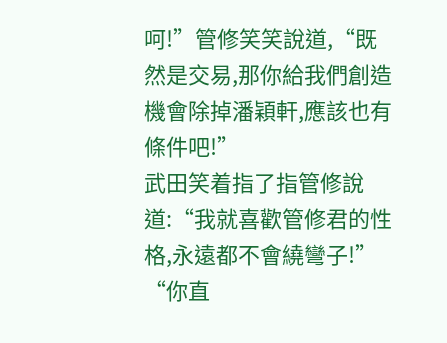呵!”管修笑笑說道,“既然是交易,那你給我們創造機會除掉潘穎軒,應該也有條件吧!”
武田笑着指了指管修說道:“我就喜歡管修君的性格,永遠都不會繞彎子!”
“你直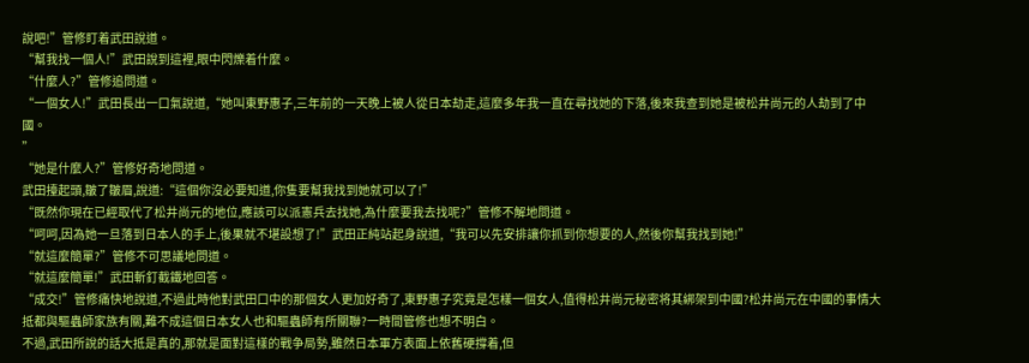說吧!”管修盯着武田說道。
“幫我找一個人!”武田說到這裡,眼中閃爍着什麼。
“什麼人?”管修追問道。
“一個女人!”武田長出一口氣說道,“她叫東野惠子,三年前的一天晚上被人從日本劫走,這麼多年我一直在尋找她的下落,後來我查到她是被松井尚元的人劫到了中國。
”
“她是什麼人?”管修好奇地問道。
武田擡起頭,皺了皺眉,說道:“這個你沒必要知道,你隻要幫我找到她就可以了!”
“既然你現在已經取代了松井尚元的地位,應該可以派憲兵去找她,為什麼要我去找呢?”管修不解地問道。
“呵呵,因為她一旦落到日本人的手上,後果就不堪設想了!”武田正純站起身說道,“我可以先安排讓你抓到你想要的人,然後你幫我找到她!”
“就這麼簡單?”管修不可思議地問道。
“就這麼簡單!”武田斬釘截鐵地回答。
“成交!”管修痛快地說道,不過此時他對武田口中的那個女人更加好奇了,東野惠子究竟是怎樣一個女人,值得松井尚元秘密将其綁架到中國?松井尚元在中國的事情大抵都與驅蟲師家族有關,難不成這個日本女人也和驅蟲師有所關聯?一時間管修也想不明白。
不過,武田所說的話大抵是真的,那就是面對這樣的戰争局勢,雖然日本軍方表面上依舊硬撐着,但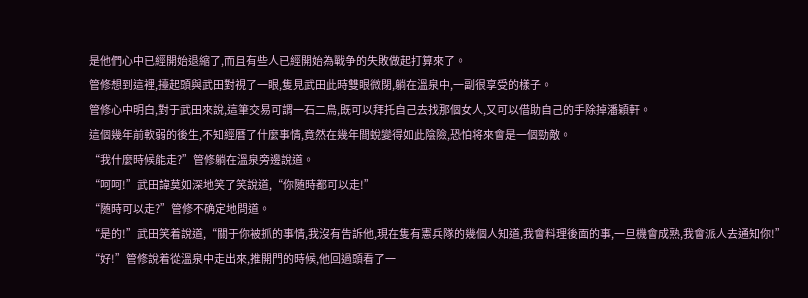是他們心中已經開始退縮了,而且有些人已經開始為戰争的失敗做起打算來了。
管修想到這裡,擡起頭與武田對視了一眼,隻見武田此時雙眼微閉,躺在溫泉中,一副很享受的樣子。
管修心中明白,對于武田來說,這筆交易可謂一石二鳥,既可以拜托自己去找那個女人,又可以借助自己的手除掉潘穎軒。
這個幾年前軟弱的後生,不知經曆了什麼事情,竟然在幾年間蛻變得如此陰險,恐怕将來會是一個勁敵。
“我什麼時候能走?”管修躺在溫泉旁邊說道。
“呵呵!”武田諱莫如深地笑了笑說道,“你随時都可以走!”
“随時可以走?”管修不确定地問道。
“是的!”武田笑着說道,“關于你被抓的事情,我沒有告訴他,現在隻有憲兵隊的幾個人知道,我會料理後面的事,一旦機會成熟,我會派人去通知你!”
“好!”管修說着從溫泉中走出來,推開門的時候,他回過頭看了一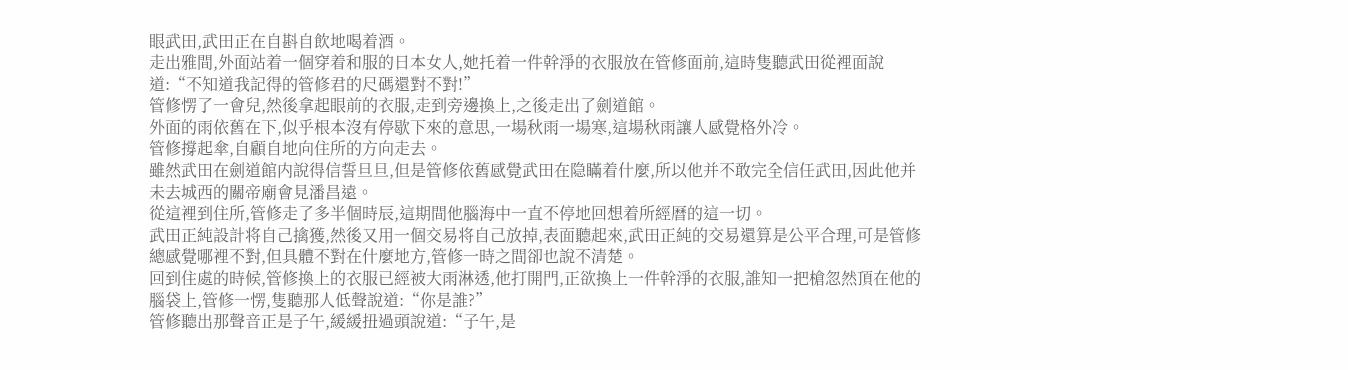眼武田,武田正在自斟自飲地喝着酒。
走出雅間,外面站着一個穿着和服的日本女人,她托着一件幹淨的衣服放在管修面前,這時隻聽武田從裡面說道:“不知道我記得的管修君的尺碼還對不對!”
管修愣了一會兒,然後拿起眼前的衣服,走到旁邊換上,之後走出了劍道館。
外面的雨依舊在下,似乎根本沒有停歇下來的意思,一場秋雨一場寒,這場秋雨讓人感覺格外冷。
管修撐起傘,自顧自地向住所的方向走去。
雖然武田在劍道館内說得信誓旦旦,但是管修依舊感覺武田在隐瞞着什麼,所以他并不敢完全信任武田,因此他并未去城西的關帝廟會見潘昌遠。
從這裡到住所,管修走了多半個時辰,這期間他腦海中一直不停地回想着所經曆的這一切。
武田正純設計将自己擒獲,然後又用一個交易将自己放掉,表面聽起來,武田正純的交易還算是公平合理,可是管修總感覺哪裡不對,但具體不對在什麼地方,管修一時之間卻也說不清楚。
回到住處的時候,管修換上的衣服已經被大雨淋透,他打開門,正欲換上一件幹淨的衣服,誰知一把槍忽然頂在他的腦袋上,管修一愣,隻聽那人低聲說道:“你是誰?”
管修聽出那聲音正是子午,緩緩扭過頭說道:“子午,是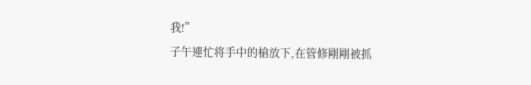我!”
子午連忙将手中的槍放下,在管修剛剛被抓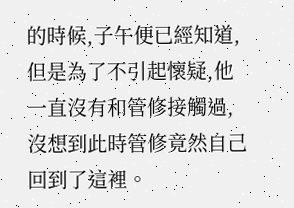的時候,子午便已經知道,但是為了不引起懷疑,他一直沒有和管修接觸過,沒想到此時管修竟然自己回到了這裡。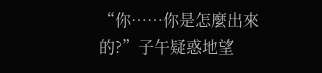“你……你是怎麼出來的?”子午疑惑地望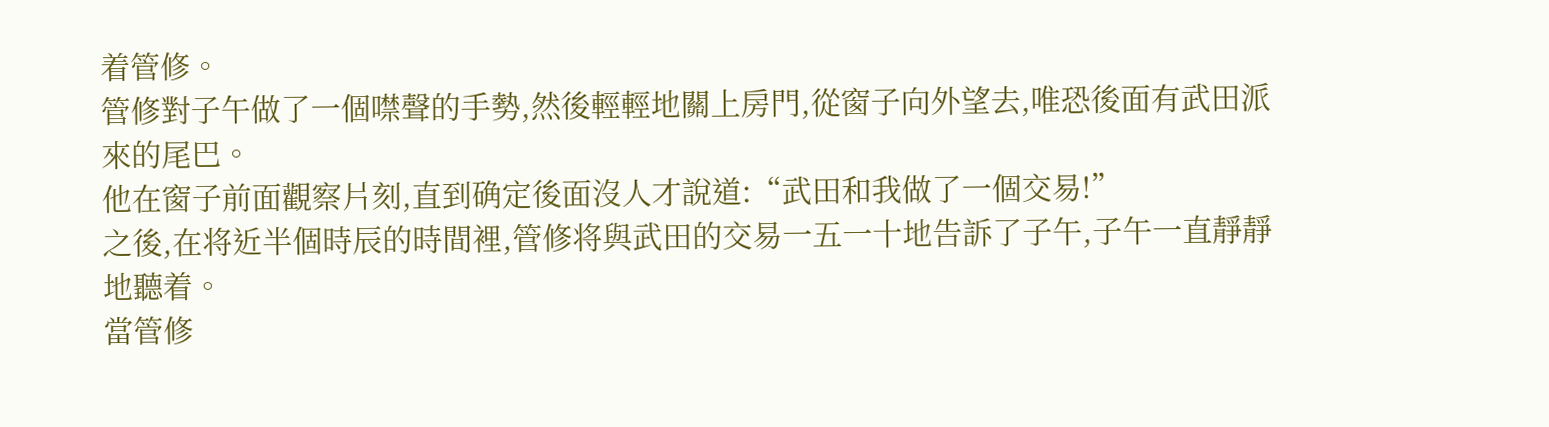着管修。
管修對子午做了一個噤聲的手勢,然後輕輕地關上房門,從窗子向外望去,唯恐後面有武田派來的尾巴。
他在窗子前面觀察片刻,直到确定後面沒人才說道:“武田和我做了一個交易!”
之後,在将近半個時辰的時間裡,管修将與武田的交易一五一十地告訴了子午,子午一直靜靜地聽着。
當管修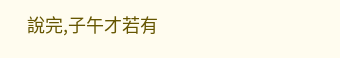說完,子午才若有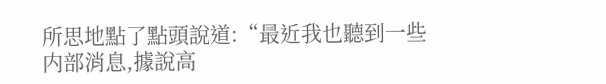所思地點了點頭說道:“最近我也聽到一些内部消息,據說高